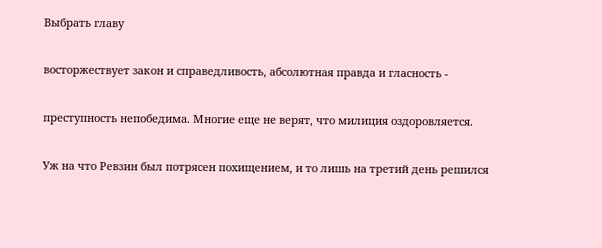Выбрать главу

восторжествует закон и справедливость, абсолютная правда и гласность -

преступность непобедима. Многие еще не верят, что милиция оздоровляется.

Уж на что Ревзин был потрясен похищением, и то лишь на третий день решился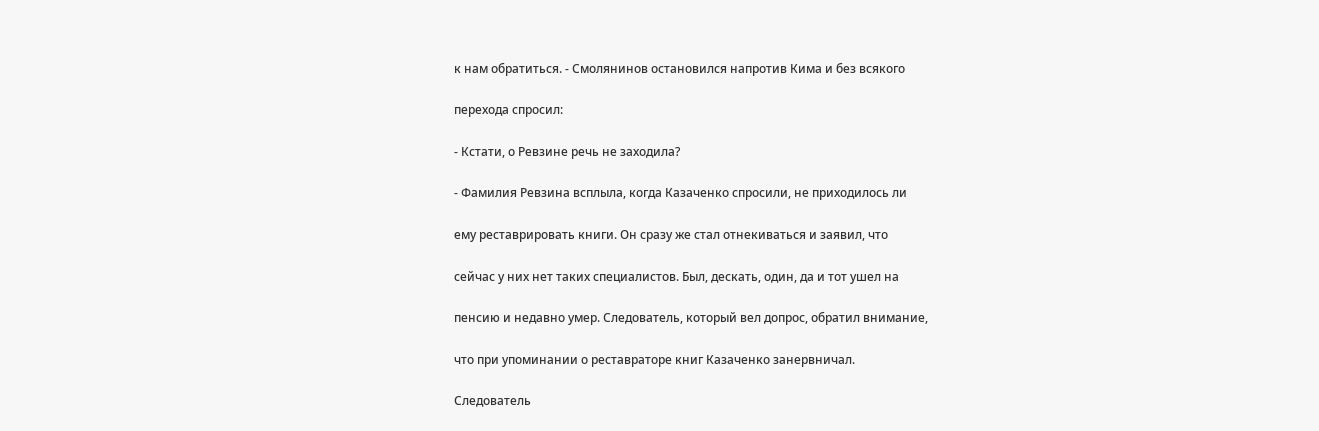к нам обратиться. - Смолянинов остановился напротив Кима и без всякого

перехода спросил:

- Кстати, о Ревзине речь не заходила?

- Фамилия Ревзина всплыла, когда Казаченко спросили, не приходилось ли

ему реставрировать книги. Он сразу же стал отнекиваться и заявил, что

сейчас у них нет таких специалистов. Был, дескать, один, да и тот ушел на

пенсию и недавно умер. Следователь, который вел допрос, обратил внимание,

что при упоминании о реставраторе книг Казаченко занервничал.

Следователь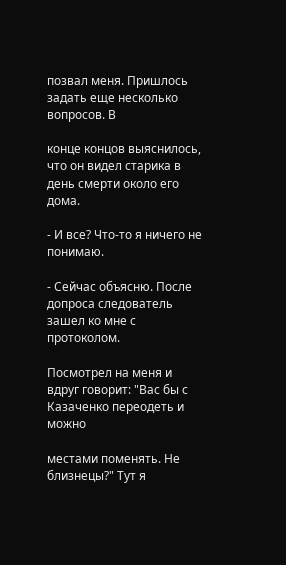позвал меня. Пришлось задать еще несколько вопросов. В

конце концов выяснилось, что он видел старика в день смерти около его дома.

- И все? Что-то я ничего не понимаю.

- Сейчас объясню. После допроса следователь зашел ко мне с протоколом.

Посмотрел на меня и вдруг говорит: "Вас бы с Казаченко переодеть и можно

местами поменять. Не близнецы?" Тут я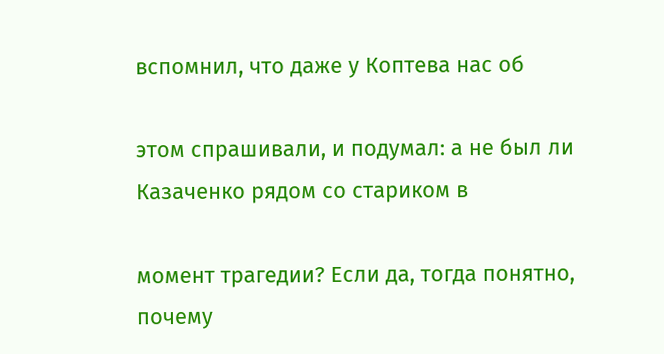вспомнил, что даже у Коптева нас об

этом спрашивали, и подумал: а не был ли Казаченко рядом со стариком в

момент трагедии? Если да, тогда понятно, почему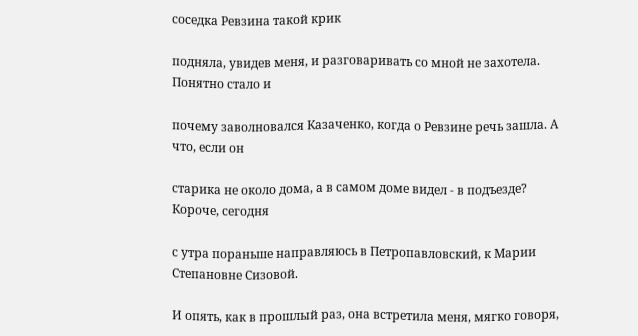соседка Ревзина такой крик

подняла, увидев меня, и разговаривать со мной не захотела. Понятно стало и

почему заволновался Казаченко, когда о Ревзине речь зашла. А что, если он

старика не около дома, а в самом доме видел - в подъезде? Короче, сегодня

с утра пораньше направляюсь в Петропавловский, к Марии Степановне Сизовой.

И опять, как в прошлый раз, она встретила меня, мягко говоря,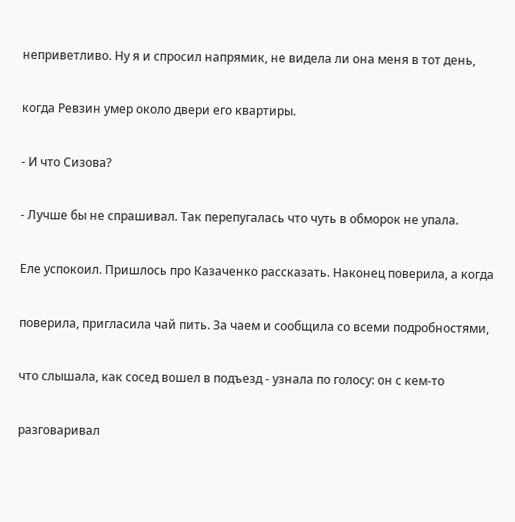неприветливо. Ну я и спросил напрямик, не видела ли она меня в тот день,

когда Ревзин умер около двери его квартиры.

- И что Сизова?

- Лучше бы не спрашивал. Так перепугалась что чуть в обморок не упала.

Еле успокоил. Пришлось про Казаченко рассказать. Наконец поверила, а когда

поверила, пригласила чай пить. За чаем и сообщила со всеми подробностями,

что слышала, как сосед вошел в подъезд - узнала по голосу: он с кем-то

разговаривал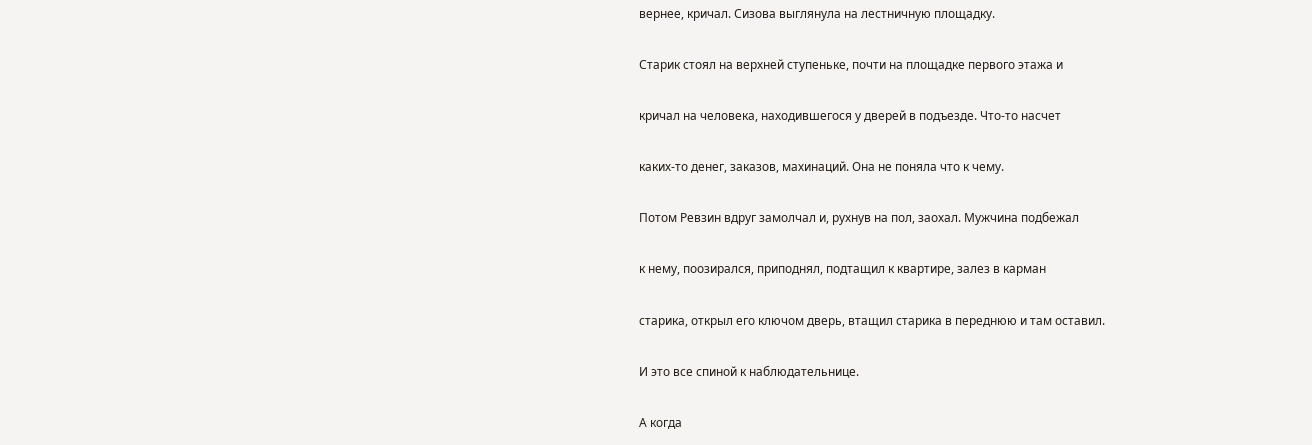вернее, кричал. Сизова выглянула на лестничную площадку.

Старик стоял на верхней ступеньке, почти на площадке первого этажа и

кричал на человека, находившегося у дверей в подъезде. Что-то насчет

каких-то денег, заказов, махинаций. Она не поняла что к чему.

Потом Ревзин вдруг замолчал и, рухнув на пол, заохал. Мужчина подбежал

к нему, поозирался, приподнял, подтащил к квартире, залез в карман

старика, открыл его ключом дверь, втащил старика в переднюю и там оставил.

И это все спиной к наблюдательнице.

А когда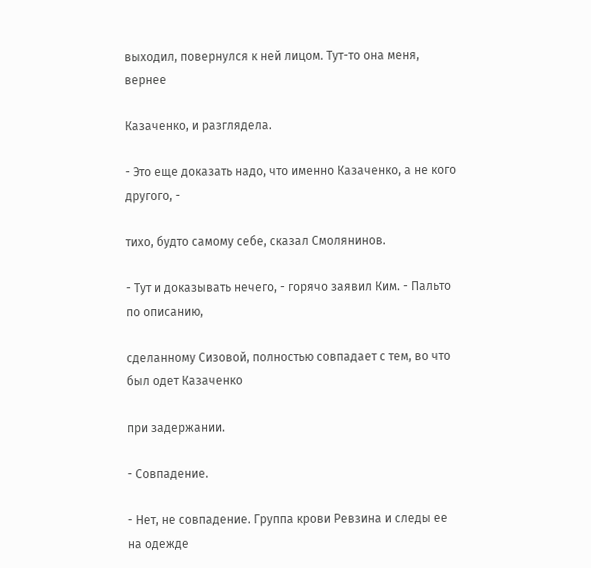выходил, повернулся к ней лицом. Тут-то она меня, вернее

Казаченко, и разглядела.

- Это еще доказать надо, что именно Казаченко, а не кого другого, -

тихо, будто самому себе, сказал Смолянинов.

- Тут и доказывать нечего, - горячо заявил Ким. - Пальто по описанию,

сделанному Сизовой, полностью совпадает с тем, во что был одет Казаченко

при задержании.

- Совпадение.

- Нет, не совпадение. Группа крови Ревзина и следы ее на одежде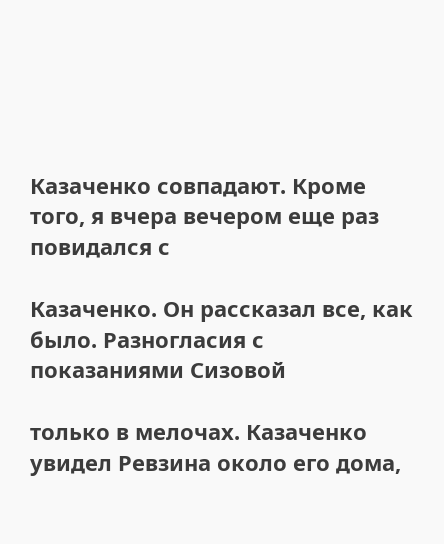Казаченко совпадают. Кроме того, я вчера вечером еще раз повидался с

Казаченко. Он рассказал все, как было. Разногласия с показаниями Сизовой

только в мелочах. Казаченко увидел Ревзина около его дома,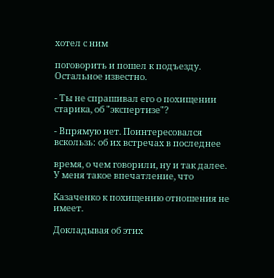хотел с ним

поговорить и пошел к подъезду. Остальное известно.

- Ты не спрашивал его о похищении старика, об "экспертизе"?

- Впрямую нет. Поинтересовался вскользь: об их встречах в последнее

время, о чем говорили, ну и так далее. У меня такое впечатление, что

Казаченко к похищению отношения не имеет.

Докладывая об этих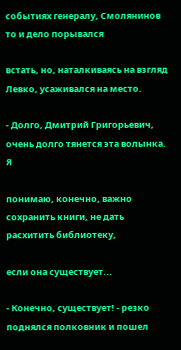событиях генералу, Смолянинов то и дело порывался

встать, но, наталкиваясь на взгляд Левко, усаживался на место.

- Долго, Дмитрий Григорьевич, очень долго тянется эта волынка. Я

понимаю, конечно, важно сохранить книги, не дать расхитить библиотеку,

если она существует...

- Конечно, существует! - резко поднялся полковник и пошел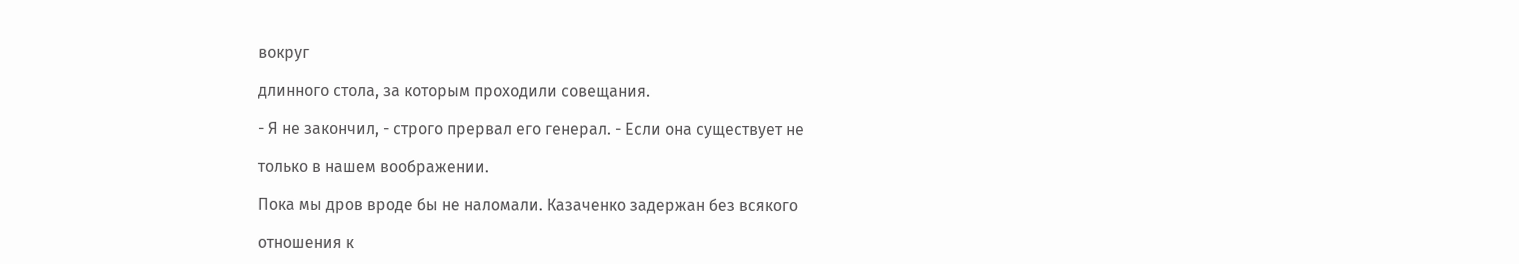вокруг

длинного стола, за которым проходили совещания.

- Я не закончил, - строго прервал его генерал. - Если она существует не

только в нашем воображении.

Пока мы дров вроде бы не наломали. Казаченко задержан без всякого

отношения к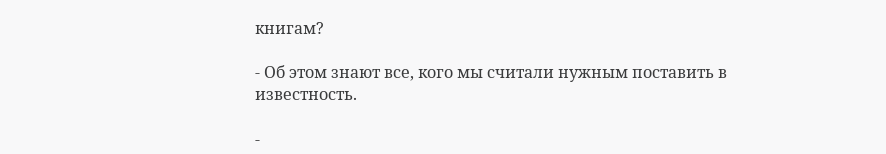книгам?

- Об этом знают все, кого мы считали нужным поставить в известность.

-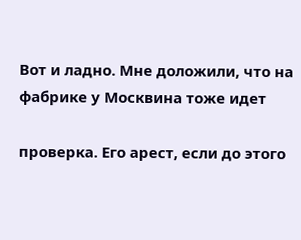Вот и ладно. Мне доложили, что на фабрике у Москвина тоже идет

проверка. Его арест, если до этого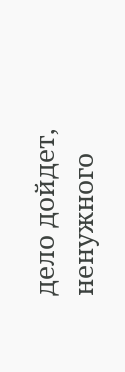дело дойдет, ненужного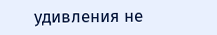удивления не